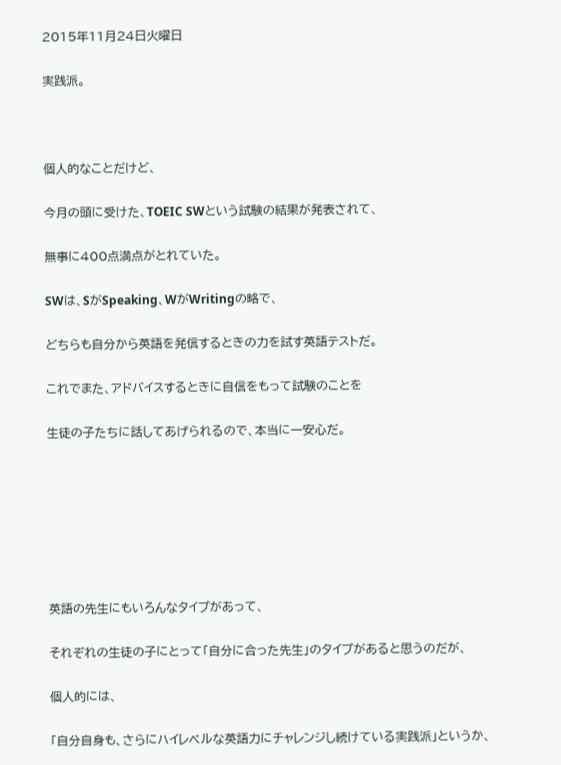2015年11月24日火曜日

実践派。



個人的なことだけど、

今月の頭に受けた、TOEIC SWという試験の結果が発表されて、

無事に400点満点がとれていた。

SWは、SがSpeaking、WがWritingの略で、

どちらも自分から英語を発信するときの力を試す英語テストだ。

これでまた、アドバイスするときに自信をもって試験のことを

生徒の子たちに話してあげられるので、本当に一安心だ。







英語の先生にもいろんなタイプがあって、

それぞれの生徒の子にとって「自分に合った先生」のタイプがあると思うのだが、

個人的には、

「自分自身も、さらにハイレベルな英語力にチャレンジし続けている実践派」というか、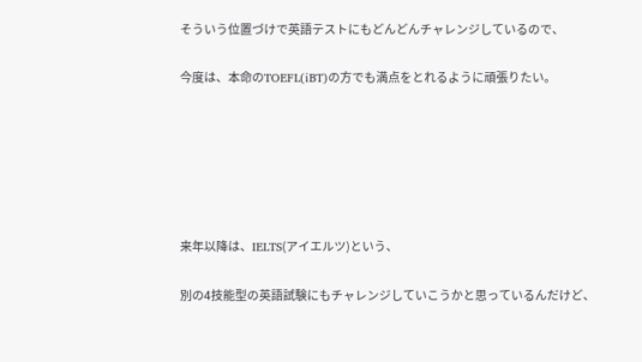そういう位置づけで英語テストにもどんどんチャレンジしているので、

今度は、本命のTOEFL(iBT)の方でも満点をとれるように頑張りたい。






来年以降は、IELTS(アイエルツ)という、

別の4技能型の英語試験にもチャレンジしていこうかと思っているんだけど、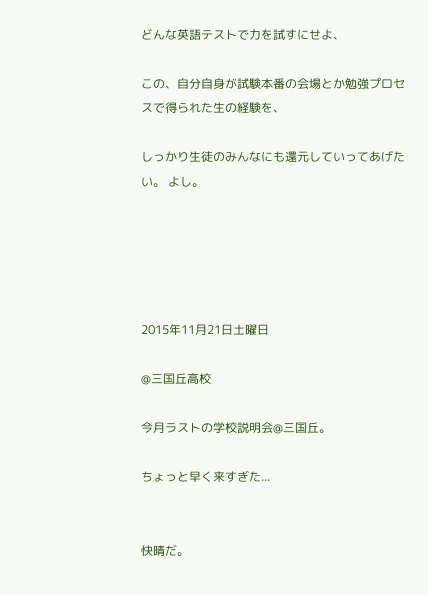どんな英語テストで力を試すにせよ、

この、自分自身が試験本番の会場とか勉強プロセスで得られた生の経験を、

しっかり生徒のみんなにも還元していってあげたい。 よし。





2015年11月21日土曜日

@三国丘高校

今月ラストの学校説明会@三国丘。

ちょっと早く来すぎた...


快晴だ。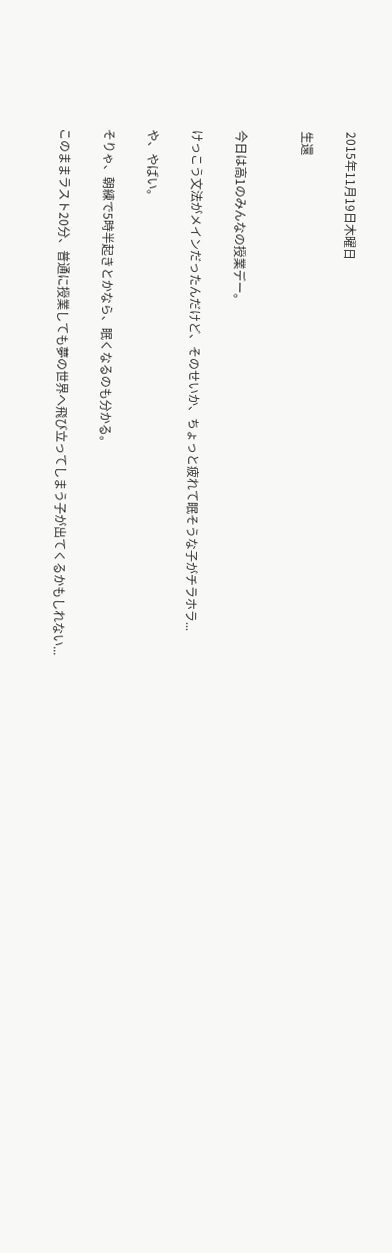2015年11月19日木曜日

生還


今日は高1のみんなの授業デー。

けっこう文法がメインだったんだけど、そのせいか、ちょっと疲れて眠そうな子がチラホラ...

や、やばい。

そりゃ、朝練で5時半起きとかなら、眠くなるのも分かる。

このままラスト20分、普通に授業しても夢の世界へ飛び立ってしまう子が出てくるかもしれない...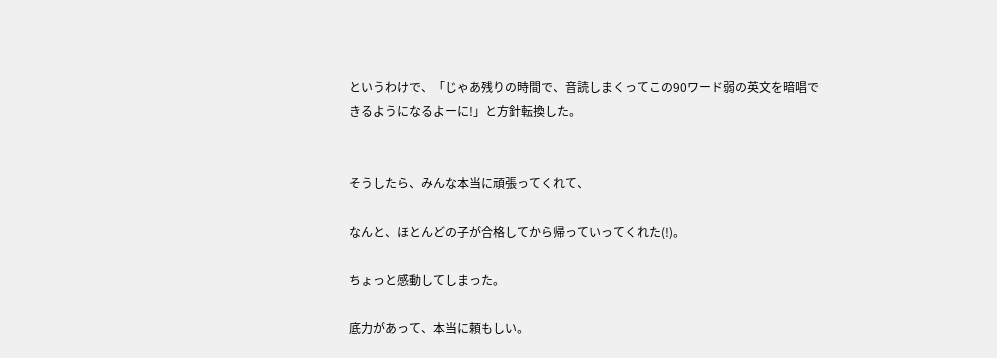というわけで、「じゃあ残りの時間で、音読しまくってこの90ワード弱の英文を暗唱できるようになるよーに!」と方針転換した。


そうしたら、みんな本当に頑張ってくれて、

なんと、ほとんどの子が合格してから帰っていってくれた(!)。

ちょっと感動してしまった。

底力があって、本当に頼もしい。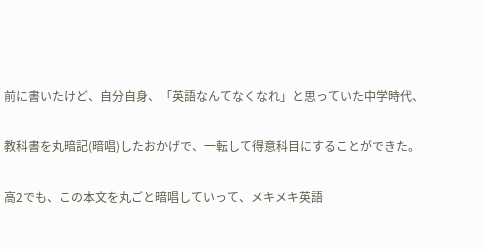前に書いたけど、自分自身、「英語なんてなくなれ」と思っていた中学時代、

教科書を丸暗記(暗唱)したおかげで、一転して得意科目にすることができた。

高2でも、この本文を丸ごと暗唱していって、メキメキ英語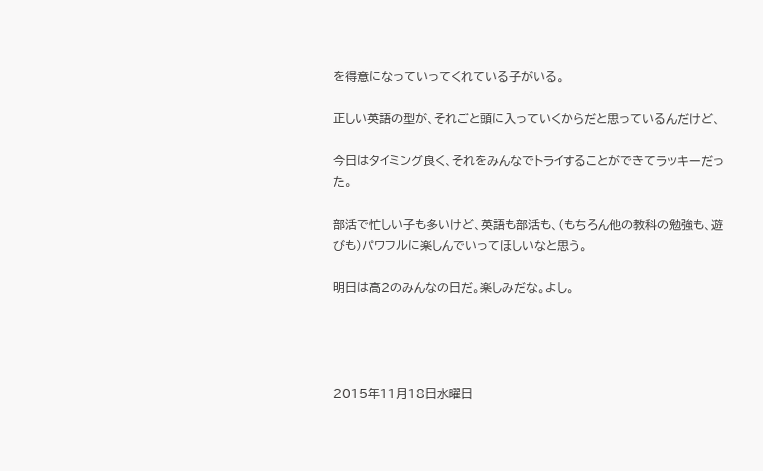を得意になっていってくれている子がいる。

正しい英語の型が、それごと頭に入っていくからだと思っているんだけど、

今日はタイミング良く、それをみんなでトライすることができてラッキーだった。

部活で忙しい子も多いけど、英語も部活も、(もちろん他の教科の勉強も、遊びも)パワフルに楽しんでいってほしいなと思う。

明日は高2のみんなの日だ。楽しみだな。よし。




2015年11月18日水曜日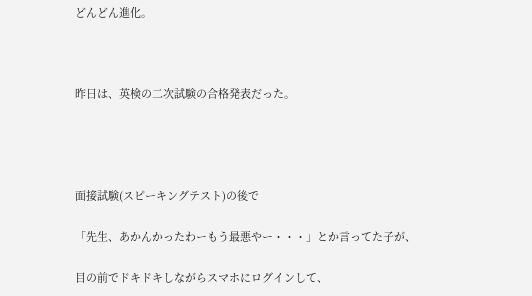どんどん進化。



昨日は、英検の二次試験の合格発表だった。




面接試験(スピーキングテスト)の後で

「先生、あかんかったわーもう最悪やー・・・」とか言ってた子が、

目の前でドキドキしながらスマホにログインして、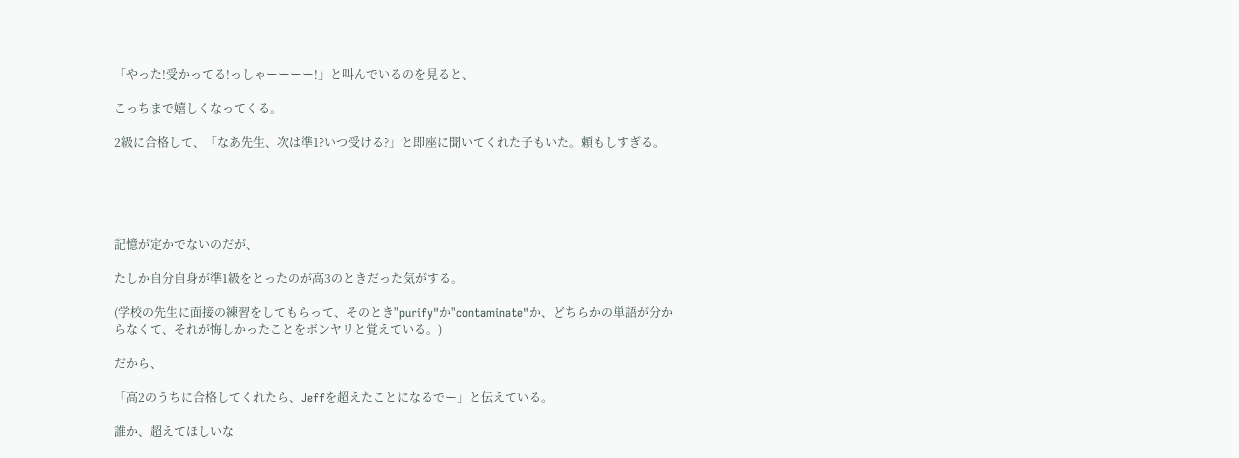「やった!受かってる!っしゃーーーー!」と叫んでいるのを見ると、

こっちまで嬉しくなってくる。

2級に合格して、「なあ先生、次は準1?いつ受ける?」と即座に聞いてくれた子もいた。頼もしすぎる。





記憶が定かでないのだが、

たしか自分自身が準1級をとったのが高3のときだった気がする。

(学校の先生に面接の練習をしてもらって、そのとき"purify"か"contaminate"か、どちらかの単語が分からなくて、それが悔しかったことをボンヤリと覚えている。)

だから、

「高2のうちに合格してくれたら、Jeffを超えたことになるでー」と伝えている。

誰か、超えてほしいな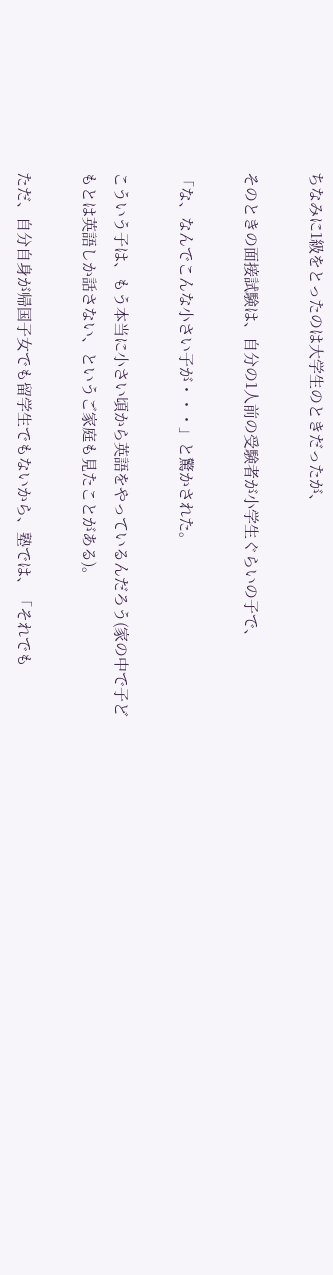ちなみに1級をとったのは大学生のときだったが、

そのときの面接試験は、自分の1人前の受験者が小学生ぐらいの子で、

「な、なんでこんな小さい子が・・・」と驚かされた。

こういう子は、もう本当に小さい頃から英語をやっているんだろう(家の中で子どもとは英語しか話さない、というご家庭も見たことがある)。

ただ、自分自身が帰国子女でも留学生でもないから、塾では、「それでも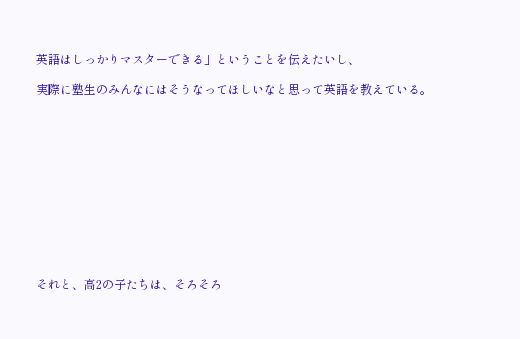英語はしっかりマスターできる」ということを伝えたいし、

実際に塾生のみんなにはそうなってほしいなと思って英語を教えている。












それと、高2の子たちは、そろそろ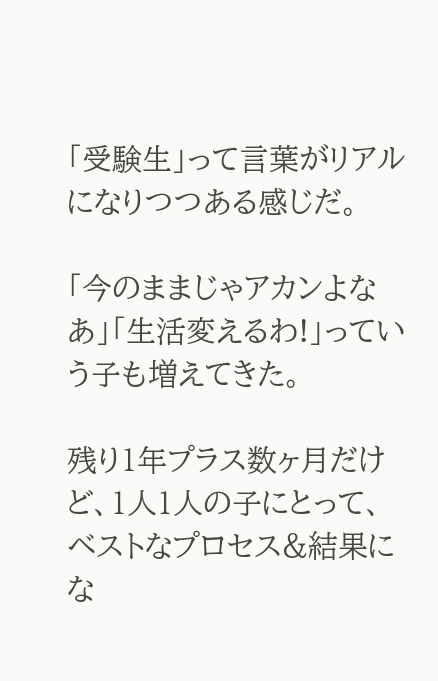「受験生」って言葉がリアルになりつつある感じだ。

「今のままじゃアカンよなあ」「生活変えるわ!」っていう子も増えてきた。

残り1年プラス数ヶ月だけど、1人1人の子にとって、ベストなプロセス&結果にな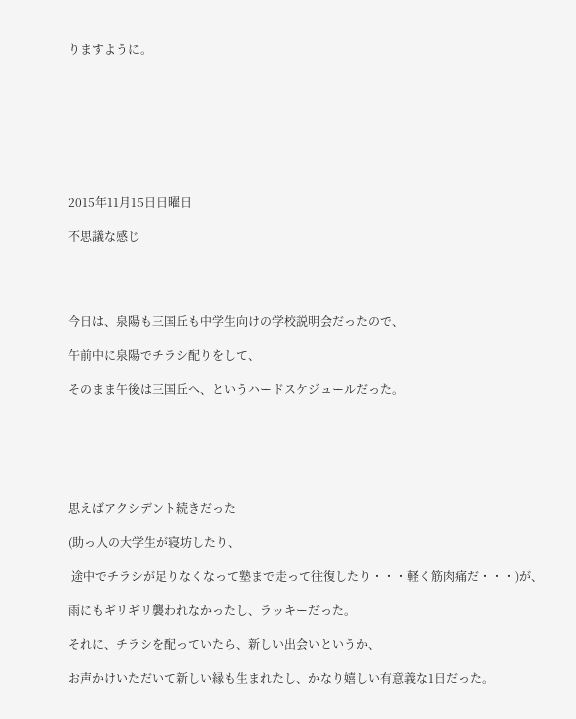りますように。








2015年11月15日日曜日

不思議な感じ




今日は、泉陽も三国丘も中学生向けの学校説明会だったので、

午前中に泉陽でチラシ配りをして、

そのまま午後は三国丘へ、というハードスケジュールだった。






思えばアクシデント続きだった

(助っ人の大学生が寝坊したり、

 途中でチラシが足りなくなって塾まで走って往復したり・・・軽く筋肉痛だ・・・)が、

雨にもギリギリ襲われなかったし、ラッキーだった。

それに、チラシを配っていたら、新しい出会いというか、

お声かけいただいて新しい縁も生まれたし、かなり嬉しい有意義な1日だった。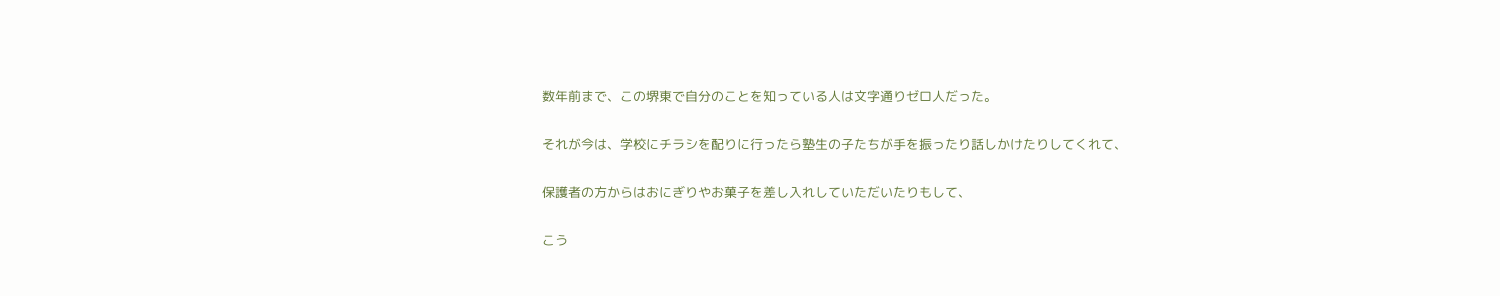数年前まで、この堺東で自分のことを知っている人は文字通りゼロ人だった。

それが今は、学校にチラシを配りに行ったら塾生の子たちが手を振ったり話しかけたりしてくれて、

保護者の方からはおにぎりやお菓子を差し入れしていただいたりもして、

こう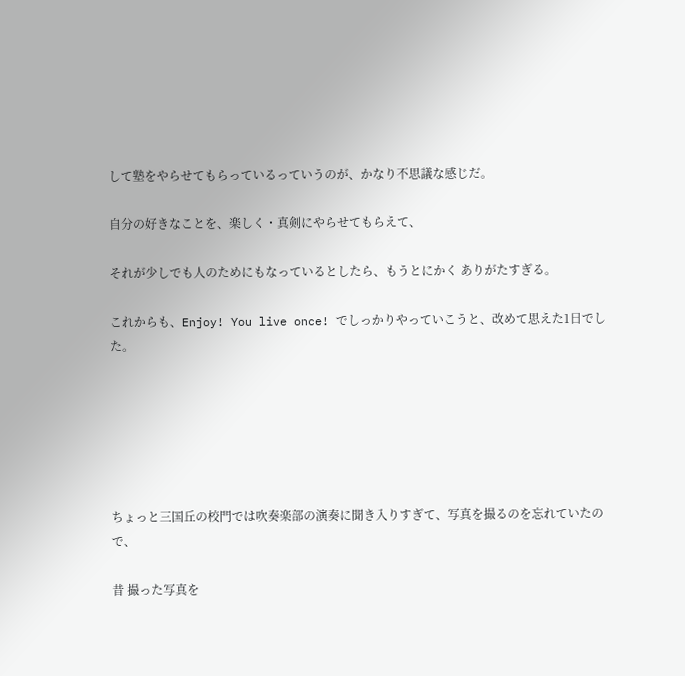して塾をやらせてもらっているっていうのが、かなり不思議な感じだ。

自分の好きなことを、楽しく・真剣にやらせてもらえて、

それが少しでも人のためにもなっているとしたら、もうとにかく ありがたすぎる。

これからも、Enjoy! You live once! でしっかりやっていこうと、改めて思えた1日でした。






ちょっと三国丘の校門では吹奏楽部の演奏に聞き入りすぎて、写真を撮るのを忘れていたので、

昔 撮った写真を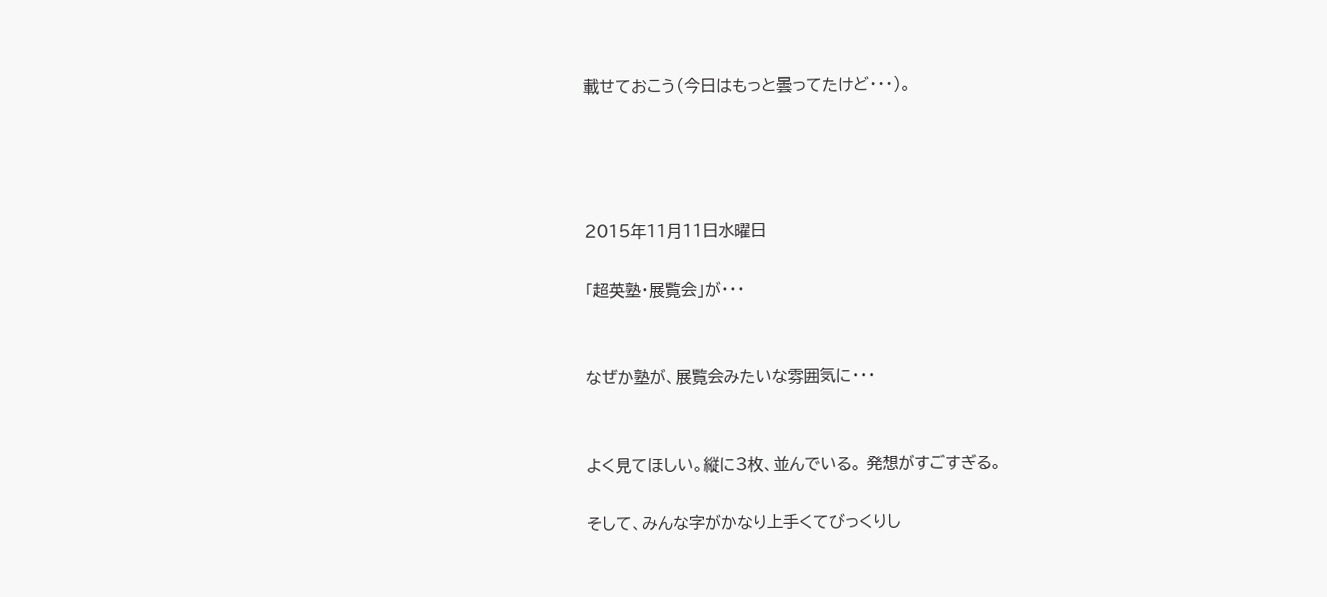載せておこう(今日はもっと曇ってたけど・・・)。




2015年11月11日水曜日

「超英塾・展覧会」が・・・


なぜか塾が、展覧会みたいな雰囲気に・・・


よく見てほしい。縦に3枚、並んでいる。 発想がすごすぎる。

そして、みんな字がかなり上手くてびっくりし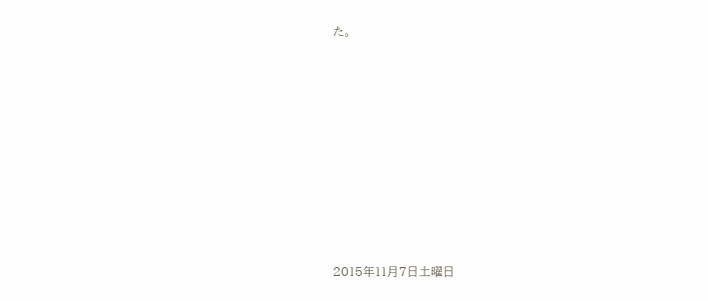た。









2015年11月7日土曜日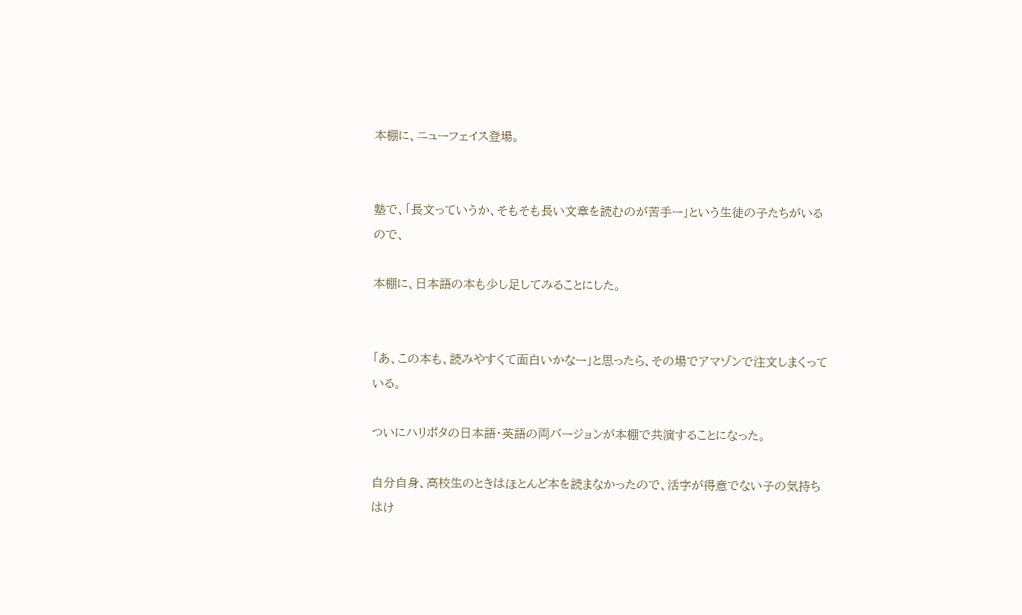本棚に、ニューフェイス登場。


塾で、「長文っていうか、そもそも長い文章を読むのが苦手ー」という生徒の子たちがいるので、

本棚に、日本語の本も少し足してみることにした。


「あ、この本も、読みやすくて面白いかなー」と思ったら、その場でアマゾンで注文しまくっている。

ついにハリポタの日本語・英語の両バージョンが本棚で共演することになった。

自分自身、高校生のときはほとんど本を読まなかったので、活字が得意でない子の気持ちはけ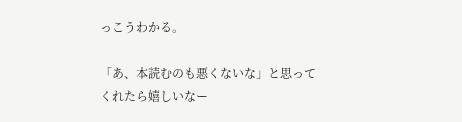っこうわかる。

「あ、本読むのも悪くないな」と思ってくれたら嬉しいなー